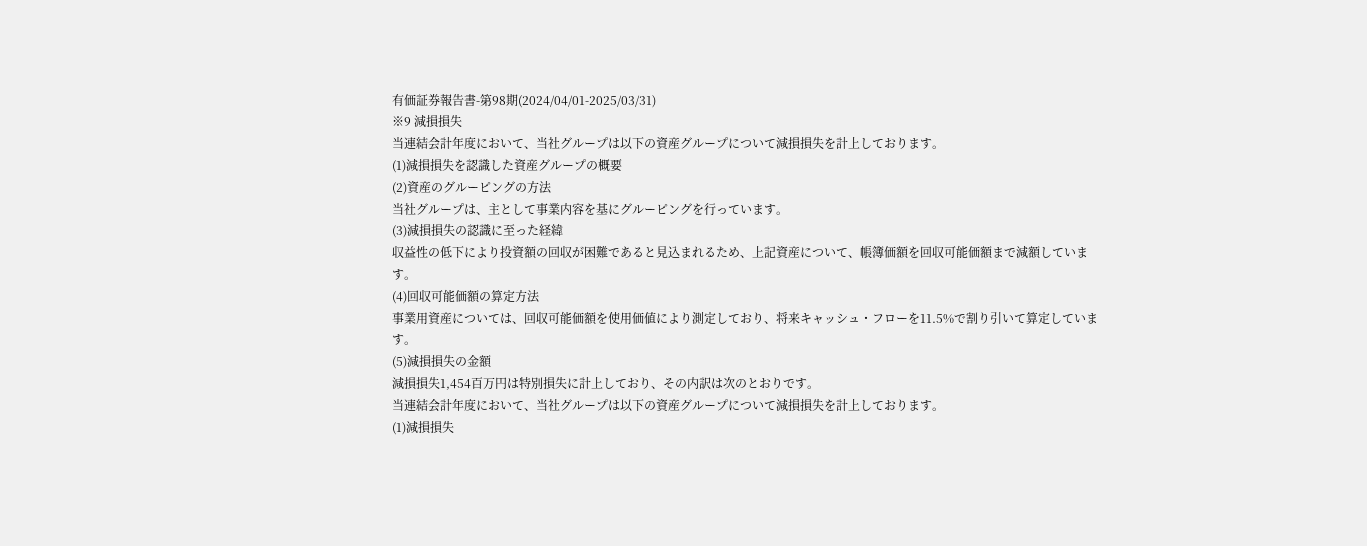有価証券報告書-第98期(2024/04/01-2025/03/31)
※9 減損損失
当連結会計年度において、当社グループは以下の資産グループについて減損損失を計上しております。
(1)減損損失を認識した資産グループの概要
(2)資産のグルーピングの方法
当社グループは、主として事業内容を基にグルーピングを行っています。
(3)減損損失の認識に至った経緯
収益性の低下により投資額の回収が困難であると見込まれるため、上記資産について、帳簿価額を回収可能価額まで減額しています。
(4)回収可能価額の算定方法
事業用資産については、回収可能価額を使用価値により測定しており、将来キャッシュ・フローを11.5%で割り引いて算定しています。
(5)減損損失の金額
減損損失1,454百万円は特別損失に計上しており、その内訳は次のとおりです。
当連結会計年度において、当社グループは以下の資産グループについて減損損失を計上しております。
(1)減損損失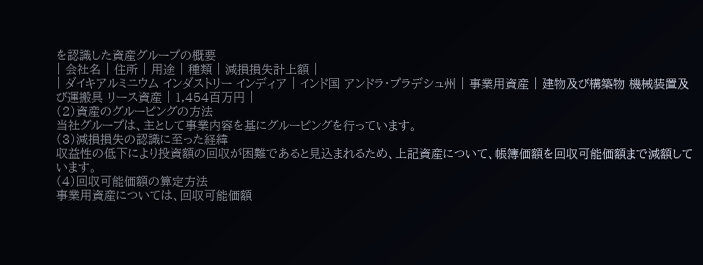を認識した資産グループの概要
| 会社名 | 住所 | 用途 | 種類 | 減損損失計上額 |
| ダイキアルミニウム インダストリー インディア | インド国 アンドラ・プラデシュ州 | 事業用資産 | 建物及び構築物 機械装置及び運搬具 リース資産 | 1,454百万円 |
(2)資産のグルーピングの方法
当社グループは、主として事業内容を基にグルーピングを行っています。
(3)減損損失の認識に至った経緯
収益性の低下により投資額の回収が困難であると見込まれるため、上記資産について、帳簿価額を回収可能価額まで減額しています。
(4)回収可能価額の算定方法
事業用資産については、回収可能価額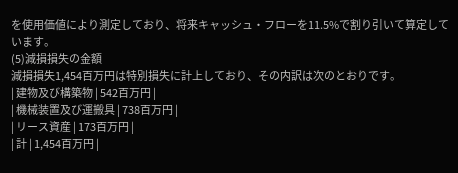を使用価値により測定しており、将来キャッシュ・フローを11.5%で割り引いて算定しています。
(5)減損損失の金額
減損損失1,454百万円は特別損失に計上しており、その内訳は次のとおりです。
| 建物及び構築物 | 542百万円 |
| 機械装置及び運搬具 | 738百万円 |
| リース資産 | 173百万円 |
| 計 | 1,454百万円 |